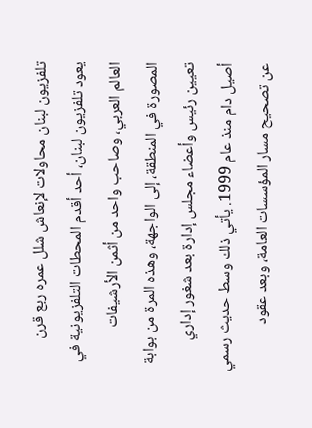تلفزيون لبنان محاولات لإنعاش شلل عمره ربع قرن
يعود تلفزيون لبنان، أحد أقدم المحطات التلفزيونية في العالم العربي، وصاحب واحد من أثمن الأرشيفات المصورة في المنطقة، إلى الواجهة، وهذه المرة من بوابة تعيين رئيس وأعضاء مجلس إدارة بعد شغور إداري أصيل دام منذ عام 1999. يأتي ذلك وسط حديث رسمي عن تصحيح مسار المؤسسات العامة، وبعد عقود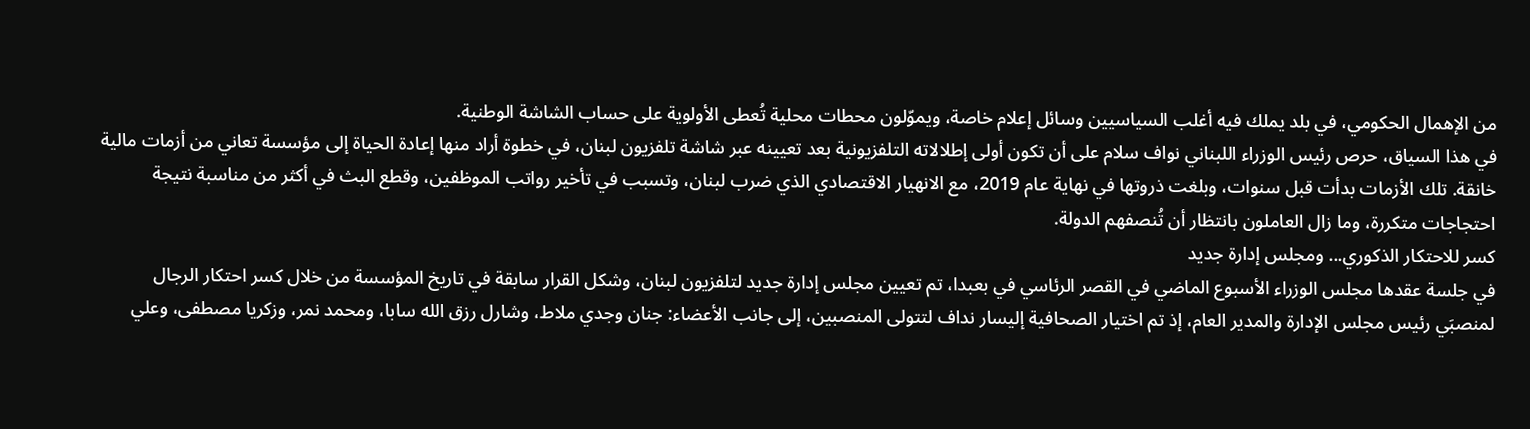من الإهمال الحكومي، في بلد يملك فيه أغلب السياسيين وسائل إعلام خاصة، ويموّلون محطات محلية تُعطى الأولوية على حساب الشاشة الوطنية.
في هذا السياق، حرص رئيس الوزراء اللبناني نواف سلام على أن تكون أولى إطلالاته التلفزيونية بعد تعيينه عبر شاشة تلفزيون لبنان، في خطوة أراد منها إعادة الحياة إلى مؤسسة تعاني من أزمات مالية خانقة. تلك الأزمات بدأت قبل سنوات، وبلغت ذروتها في نهاية عام 2019، مع الانهيار الاقتصادي الذي ضرب لبنان، وتسبب في تأخير رواتب الموظفين، وقطع البث في أكثر من مناسبة نتيجة احتجاجات متكررة، وما زال العاملون بانتظار أن تُنصفهم الدولة.
كسر للاحتكار الذكوري... ومجلس إدارة جديد
في جلسة عقدها مجلس الوزراء الأسبوع الماضي في القصر الرئاسي في بعبدا، تم تعيين مجلس إدارة جديد لتلفزيون لبنان، وشكل القرار سابقة في تاريخ المؤسسة من خلال كسر احتكار الرجال لمنصبَي رئيس مجلس الإدارة والمدير العام، إذ تم اختيار الصحافية إليسار نداف لتتولى المنصبين، إلى جانب الأعضاء: جنان وجدي ملاط، وشارل رزق الله سابا، ومحمد نمر، وزكريا مصطفى، وعلي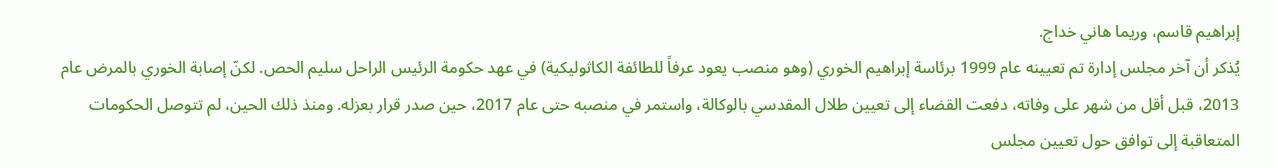إبراهيم قاسم، وريما هاني خداج.
يُذكر أن آخر مجلس إدارة تم تعيينه عام 1999 برئاسة إبراهيم الخوري (وهو منصب يعود عرفاً للطائفة الكاثوليكية) في عهد حكومة الرئيس الراحل سليم الحص. لكنّ إصابة الخوري بالمرض عام 2013، قبل أقل من شهر على وفاته، دفعت القضاء إلى تعيين طلال المقدسي بالوكالة، واستمر في منصبه حتى عام 2017، حين صدر قرار بعزله. ومنذ ذلك الحين، لم تتوصل الحكومات المتعاقبة إلى توافق حول تعيين مجلس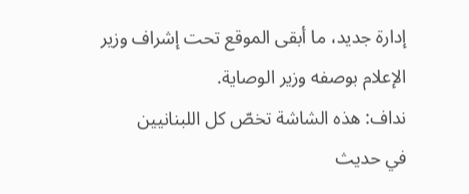إدارة جديد، ما أبقى الموقع تحت إشراف وزير الإعلام بوصفه وزير الوصاية.
نداف: هذه الشاشة تخصّ كل اللبنانيين
في حديث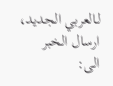لـالعربي الجديد،
ارسال الخبر الى: